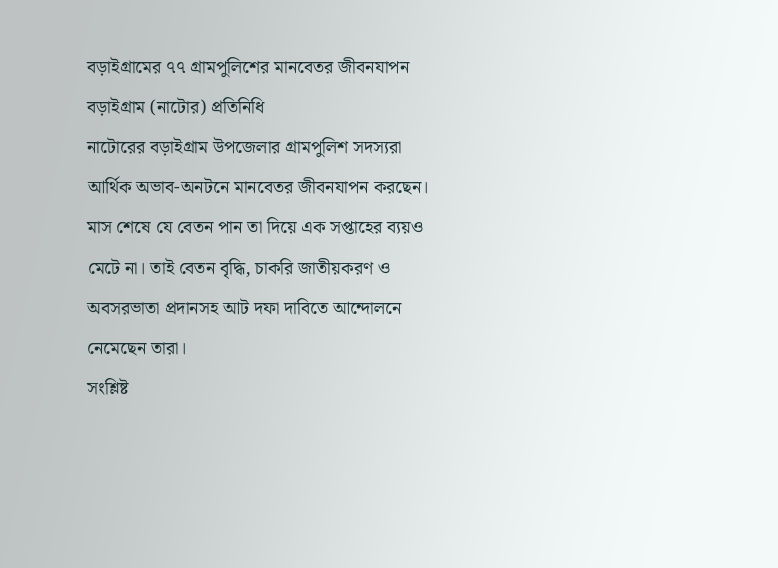বড়াইগ্রামের ৭৭ গ্রামপুলিশের মানবেতর জীবনযাপন
বড়াইগ্রাম (নাটোর) প্রতিনিধি
নাটোরের বড়াইগ্রাম উপজেলার গ্রামপুলিশ সদস্যরা আর্থিক অভাব-অনটনে মানবেতর জীবনযাপন করছেন। মাস শেষে যে বেতন পান তা দিয়ে এক সপ্তাহের ব্যয়ও মেটে না। তাই বেতন বৃদ্ধি, চাকরি জাতীয়করণ ও অবসরভাতা প্রদানসহ আট দফা দাবিতে আন্দোলনে নেমেছেন তারা।
সংশ্লিষ্ট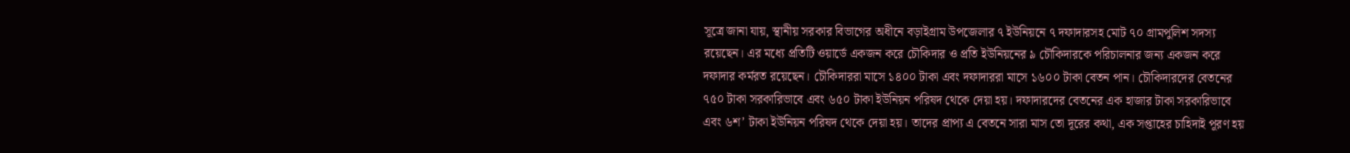সূত্রে জানা যায়, স্থানীয় সরকার বিভাগের অধীনে বড়াইগ্রাম উপজেলার ৭ ইউনিয়নে ৭ দফাদারসহ মোট ৭০ গ্রামপুলিশ সদস্য রয়েছেন। এর মধ্যে প্রতিটি ওয়ার্ডে একজন করে চৌকিদার ও প্রতি ইউনিয়নের ৯ চৌকিদারকে পরিচালনার জন্য একজন করে দফাদার কর্মরত রয়েছেন। চৌকিদাররা মাসে ১৪০০ টাকা এবং দফাদাররা মাসে ১৬০০ টাকা বেতন পান। চৌকিদারদের বেতনের ৭৫০ টাকা সরকারিভাবে এবং ৬৫০ টাকা ইউনিয়ন পরিষদ থেকে দেয়া হয়। দফাদারদের বেতনের এক হাজার টাকা সরকারিভাবে এবং ৬শ’ টাকা ইউনিয়ন পরিষদ থেকে দেয়া হয়। তাদের প্রাপ্য এ বেতনে সারা মাস তো দূরের কথা, এক সপ্তাহের চাহিদাই পূরণ হয়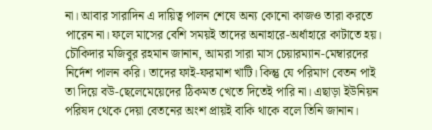না। আবার সারাদিন এ দায়িত্ব পালন শেষে অন্য কোনো কাজও তারা করতে পারেন না। ফলে মাসের বেশি সময়ই তাদের অনাহারে-অর্ধাহারে কাটাতে হয়। চৌকিদার মজিবুর রহমান জানান, আমরা সারা মাস চেয়ারম্যান-মেম্বারদের নির্দেশ পালন করি। তাদের ফাই-ফরমাশ খাটি। কিন্তু যে পরিমাণ বেতন পাই তা দিয়ে বউ-ছেলেমেয়েদের ঠিকমত খেতে দিতেই পারি না। এছাড়া ইউনিয়ন পরিষদ থেকে দেয়া বেতনের অংশ প্রায়ই বাকি থাকে বলে তিনি জানান।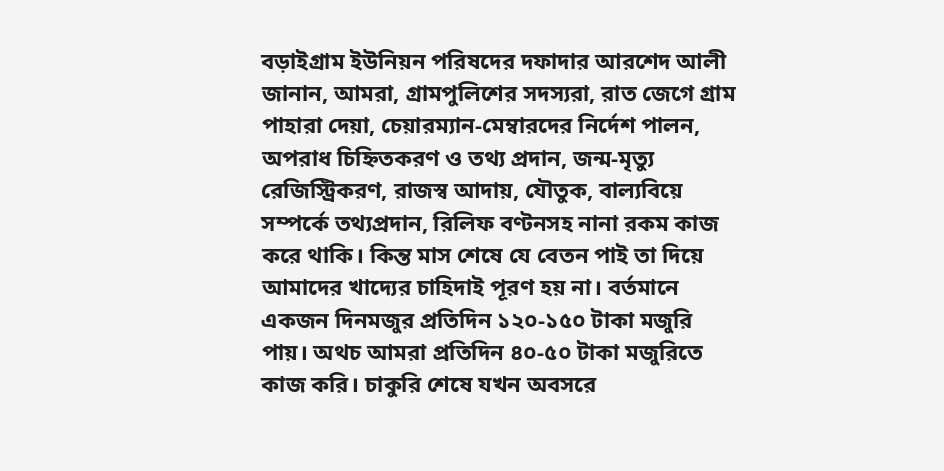বড়াইগ্রাম ইউনিয়ন পরিষদের দফাদার আরশেদ আলী জানান, আমরা, গ্রামপুলিশের সদস্যরা, রাত জেগে গ্রাম পাহারা দেয়া, চেয়ারম্যান-মেম্বারদের নির্দেশ পালন, অপরাধ চিহ্নিতকরণ ও তথ্য প্রদান, জন্ম-মৃত্যু রেজিস্ট্রিকরণ, রাজস্ব আদায়, যৌতুক, বাল্যবিয়ে সম্পর্কে তথ্যপ্রদান, রিলিফ বণ্টনসহ নানা রকম কাজ করে থাকি। কিন্ত মাস শেষে যে বেতন পাই তা দিয়ে আমাদের খাদ্যের চাহিদাই পূরণ হয় না। বর্তমানে একজন দিনমজুর প্রতিদিন ১২০-১৫০ টাকা মজুরি পায়। অথচ আমরা প্রতিদিন ৪০-৫০ টাকা মজুরিতে কাজ করি। চাকুরি শেষে যখন অবসরে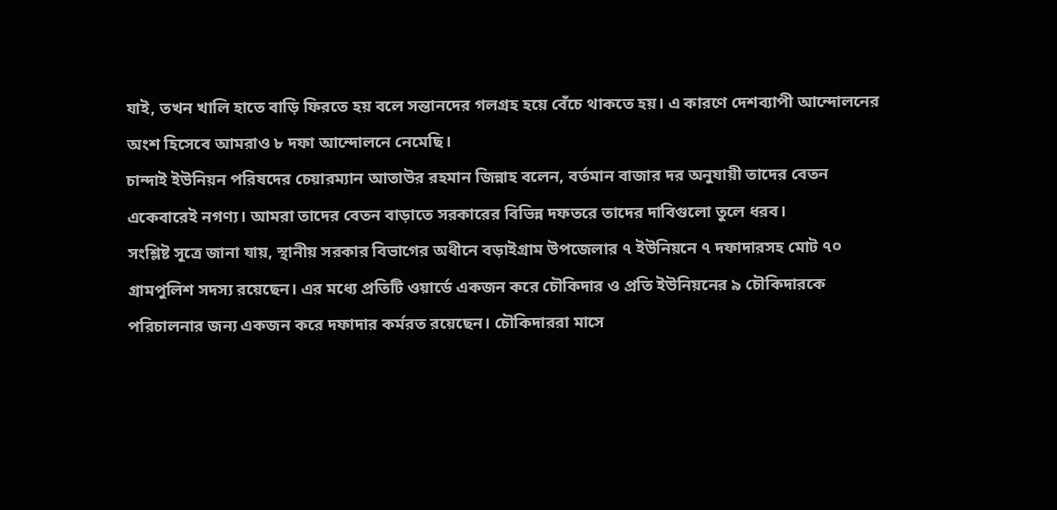যাই, তখন খালি হাতে বাড়ি ফিরতে হয় বলে সন্তানদের গলগ্রহ হয়ে বেঁচে থাকতে হয়। এ কারণে দেশব্যাপী আন্দোলনের অংশ হিসেবে আমরাও ৮ দফা আন্দোলনে নেমেছি।
চান্দাই ইউনিয়ন পরিষদের চেয়ারম্যান আতাউর রহমান জিন্নাহ বলেন, বর্তমান বাজার দর অনুযায়ী তাদের বেতন একেবারেই নগণ্য। আমরা তাদের বেতন বাড়াতে সরকারের বিভিন্ন দফতরে তাদের দাবিগুলো তুলে ধরব।
সংশ্লিষ্ট সূত্রে জানা যায়, স্থানীয় সরকার বিভাগের অধীনে বড়াইগ্রাম উপজেলার ৭ ইউনিয়নে ৭ দফাদারসহ মোট ৭০ গ্রামপুলিশ সদস্য রয়েছেন। এর মধ্যে প্রতিটি ওয়ার্ডে একজন করে চৌকিদার ও প্রতি ইউনিয়নের ৯ চৌকিদারকে পরিচালনার জন্য একজন করে দফাদার কর্মরত রয়েছেন। চৌকিদাররা মাসে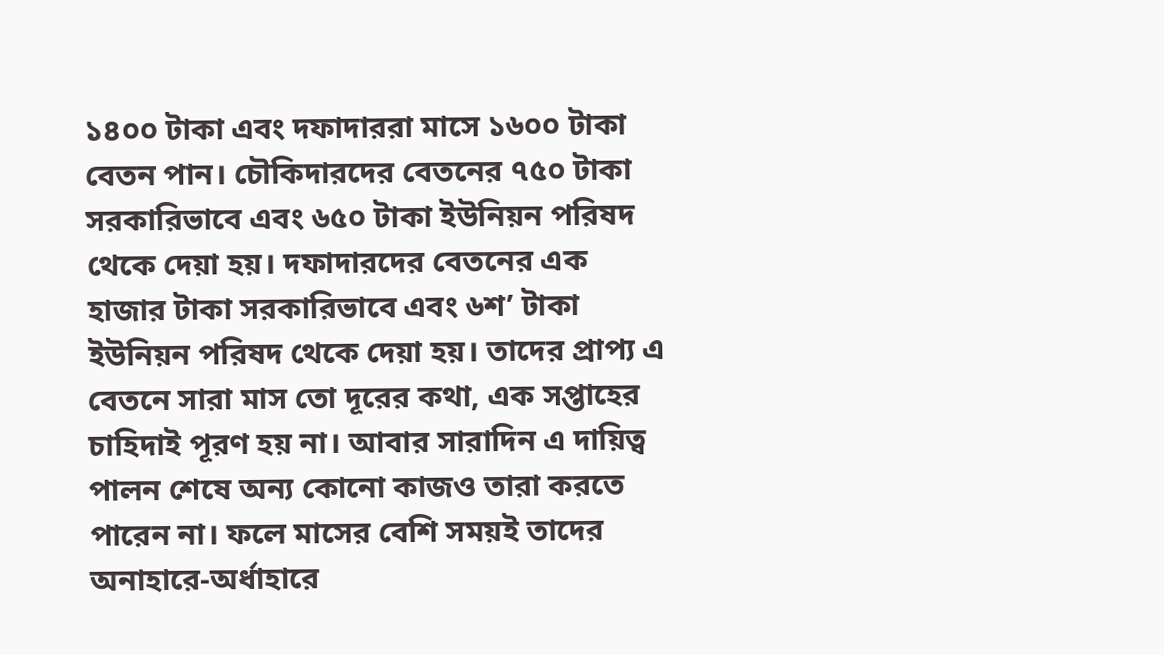১৪০০ টাকা এবং দফাদাররা মাসে ১৬০০ টাকা বেতন পান। চৌকিদারদের বেতনের ৭৫০ টাকা সরকারিভাবে এবং ৬৫০ টাকা ইউনিয়ন পরিষদ থেকে দেয়া হয়। দফাদারদের বেতনের এক হাজার টাকা সরকারিভাবে এবং ৬শ’ টাকা ইউনিয়ন পরিষদ থেকে দেয়া হয়। তাদের প্রাপ্য এ বেতনে সারা মাস তো দূরের কথা, এক সপ্তাহের চাহিদাই পূরণ হয় না। আবার সারাদিন এ দায়িত্ব পালন শেষে অন্য কোনো কাজও তারা করতে পারেন না। ফলে মাসের বেশি সময়ই তাদের অনাহারে-অর্ধাহারে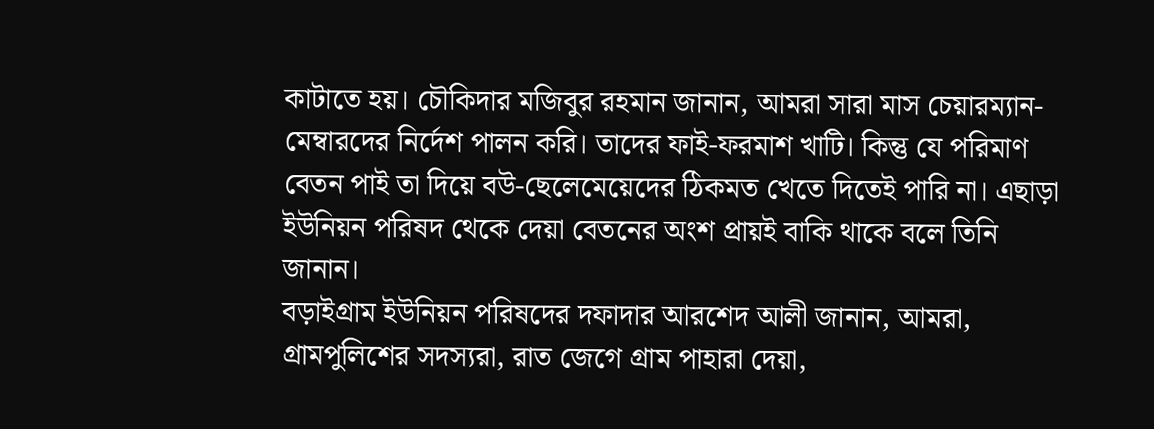কাটাতে হয়। চৌকিদার মজিবুর রহমান জানান, আমরা সারা মাস চেয়ারম্যান-মেম্বারদের নির্দেশ পালন করি। তাদের ফাই-ফরমাশ খাটি। কিন্তু যে পরিমাণ বেতন পাই তা দিয়ে বউ-ছেলেমেয়েদের ঠিকমত খেতে দিতেই পারি না। এছাড়া ইউনিয়ন পরিষদ থেকে দেয়া বেতনের অংশ প্রায়ই বাকি থাকে বলে তিনি জানান।
বড়াইগ্রাম ইউনিয়ন পরিষদের দফাদার আরশেদ আলী জানান, আমরা, গ্রামপুলিশের সদস্যরা, রাত জেগে গ্রাম পাহারা দেয়া,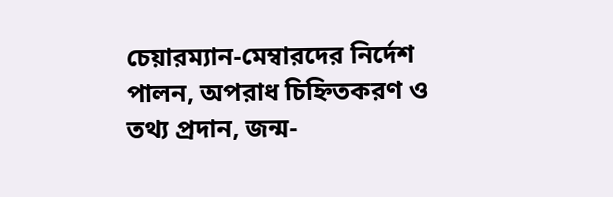চেয়ারম্যান-মেম্বারদের নির্দেশ পালন, অপরাধ চিহ্নিতকরণ ও তথ্য প্রদান, জন্ম-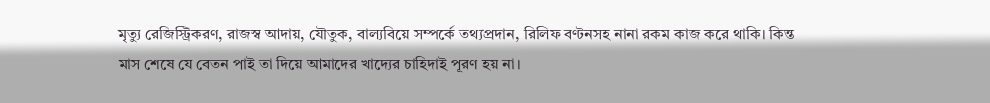মৃত্যু রেজিস্ট্রিকরণ, রাজস্ব আদায়, যৌতুক, বাল্যবিয়ে সম্পর্কে তথ্যপ্রদান, রিলিফ বণ্টনসহ নানা রকম কাজ করে থাকি। কিন্ত মাস শেষে যে বেতন পাই তা দিয়ে আমাদের খাদ্যের চাহিদাই পূরণ হয় না।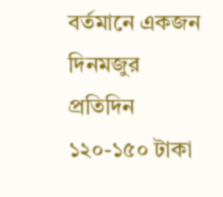বর্তমানে একজন দিনমজুর প্রতিদিন ১২০-১৫০ টাকা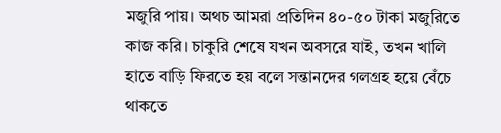মজুরি পায়। অথচ আমরা প্রতিদিন ৪০-৫০ টাকা মজুরিতে কাজ করি। চাকুরি শেষে যখন অবসরে যাই, তখন খালি হাতে বাড়ি ফিরতে হয় বলে সন্তানদের গলগ্রহ হয়ে বেঁচে থাকতে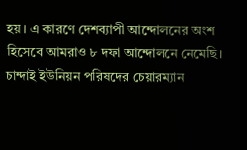হয়। এ কারণে দেশব্যাপী আন্দোলনের অংশ হিসেবে আমরাও ৮ দফা আন্দোলনে নেমেছি।
চান্দাই ইউনিয়ন পরিষদের চেয়ারম্যান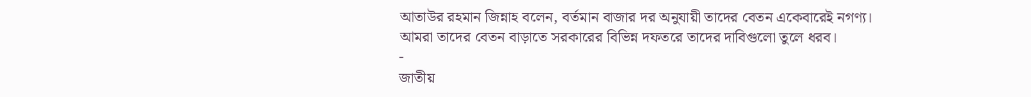আতাউর রহমান জিন্নাহ বলেন, বর্তমান বাজার দর অনুযায়ী তাদের বেতন একেবারেই নগণ্য। আমরা তাদের বেতন বাড়াতে সরকারের বিভিন্ন দফতরে তাদের দাবিগুলো তুলে ধরব।
-
জাতীয়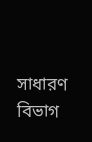সাধারণ বিভাগ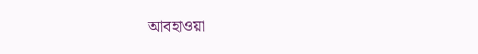আবহাওয়া